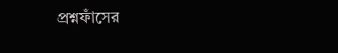প্রশ্নফাঁসের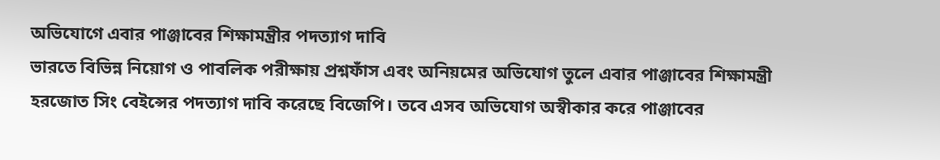অভিযোগে এবার পাঞ্জাবের শিক্ষামন্ত্রীর পদত্যাগ দাবি
ভারতে বিভিন্ন নিয়োগ ও পাবলিক পরীক্ষায় প্রশ্নফাঁস এবং অনিয়মের অভিযোগ তুলে এবার পাঞ্জাবের শিক্ষামন্ত্রী হরজোত সিং বেইন্সের পদত্যাগ দাবি করেছে বিজেপি। তবে এসব অভিযোগ অস্বীকার করে পাঞ্জাবের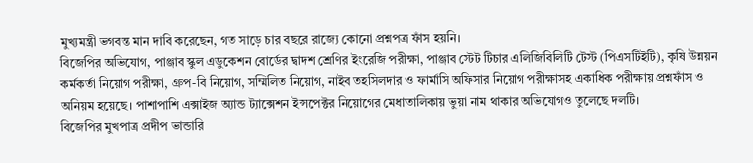মুখ্যমন্ত্রী ভগবন্ত মান দাবি করেছেন, গত সাড়ে চার বছরে রাজ্যে কোনো প্রশ্নপত্র ফাঁস হয়নি।
বিজেপির অভিযোগ, পাঞ্জাব স্কুল এডুকেশন বোর্ডের দ্বাদশ শ্রেণির ইংরেজি পরীক্ষা, পাঞ্জাব স্টেট টিচার এলিজিবিলিটি টেস্ট (পিএসটিইটি), কৃষি উন্নয়ন কর্মকর্তা নিয়োগ পরীক্ষা, গ্রুপ-বি নিয়োগ, সম্মিলিত নিয়োগ, নাইব তহসিলদার ও ফার্মাসি অফিসার নিয়োগ পরীক্ষাসহ একাধিক পরীক্ষায় প্রশ্নফাঁস ও অনিয়ম হয়েছে। পাশাপাশি এক্সাইজ অ্যান্ড ট্যাক্সেশন ইন্সপেক্টর নিয়োগের মেধাতালিকায় ভুয়া নাম থাকার অভিযোগও তুলেছে দলটি।
বিজেপির মুখপাত্র প্রদীপ ভান্ডারি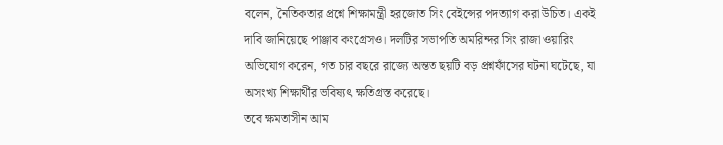বলেন, নৈতিকতার প্রশ্নে শিক্ষামন্ত্রী হরজোত সিং বেইন্সের পদত্যাগ করা উচিত। একই দাবি জানিয়েছে পাঞ্জাব কংগ্রেসও। দলটির সভাপতি অমরিন্দর সিং রাজা ওয়ারিং অভিযোগ করেন, গত চার বছরে রাজ্যে অন্তত ছয়টি বড় প্রশ্নফাঁসের ঘটনা ঘটেছে, যা অসংখ্য শিক্ষার্থীর ভবিষ্যৎ ক্ষতিগ্রস্ত করেছে।
তবে ক্ষমতাসীন আম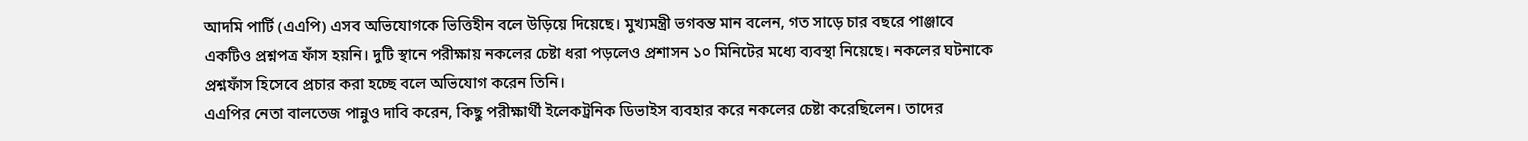আদমি পার্টি (এএপি) এসব অভিযোগকে ভিত্তিহীন বলে উড়িয়ে দিয়েছে। মুখ্যমন্ত্রী ভগবন্ত মান বলেন, গত সাড়ে চার বছরে পাঞ্জাবে একটিও প্রশ্নপত্র ফাঁস হয়নি। দুটি স্থানে পরীক্ষায় নকলের চেষ্টা ধরা পড়লেও প্রশাসন ১০ মিনিটের মধ্যে ব্যবস্থা নিয়েছে। নকলের ঘটনাকে প্রশ্নফাঁস হিসেবে প্রচার করা হচ্ছে বলে অভিযোগ করেন তিনি।
এএপির নেতা বালতেজ পান্নুও দাবি করেন, কিছু পরীক্ষার্থী ইলেকট্রনিক ডিভাইস ব্যবহার করে নকলের চেষ্টা করেছিলেন। তাদের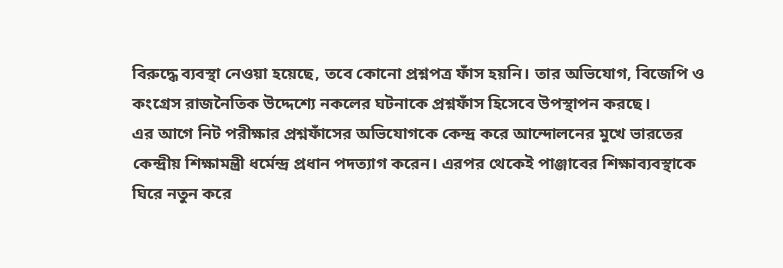বিরুদ্ধে ব্যবস্থা নেওয়া হয়েছে, তবে কোনো প্রশ্নপত্র ফাঁস হয়নি। তার অভিযোগ, বিজেপি ও কংগ্রেস রাজনৈতিক উদ্দেশ্যে নকলের ঘটনাকে প্রশ্নফাঁস হিসেবে উপস্থাপন করছে।
এর আগে নিট পরীক্ষার প্রশ্নফাঁসের অভিযোগকে কেন্দ্র করে আন্দোলনের মুখে ভারতের কেন্দ্রীয় শিক্ষামন্ত্রী ধর্মেন্দ্র প্রধান পদত্যাগ করেন। এরপর থেকেই পাঞ্জাবের শিক্ষাব্যবস্থাকে ঘিরে নতুন করে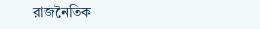রাজনৈতিক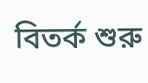বিতর্ক শুরু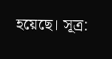হয়েছে। সূত্র: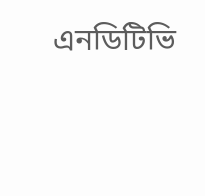এনডিটিভি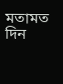মতামত দিন